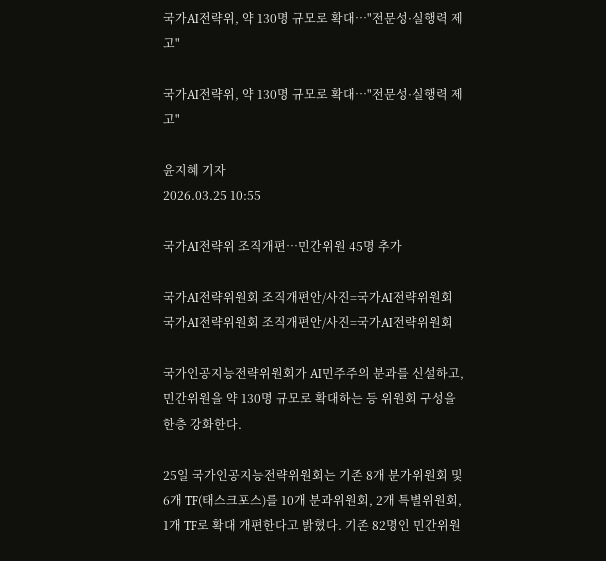국가AI전략위, 약 130명 규모로 확대…"전문성·실행력 제고"

국가AI전략위, 약 130명 규모로 확대…"전문성·실행력 제고"

윤지혜 기자
2026.03.25 10:55

국가AI전략위 조직개편…민간위원 45명 추가

국가AI전략위원회 조직개편안/사진=국가AI전략위원회
국가AI전략위원회 조직개편안/사진=국가AI전략위원회

국가인공지능전략위원회가 AI민주주의 분과를 신설하고, 민간위원을 약 130명 규모로 확대하는 등 위원회 구성을 한층 강화한다.

25일 국가인공지능전략위원회는 기존 8개 분가위원회 및 6개 TF(태스크포스)를 10개 분과위원회, 2개 특별위원회, 1개 TF로 확대 개편한다고 밝혔다. 기존 82명인 민간위원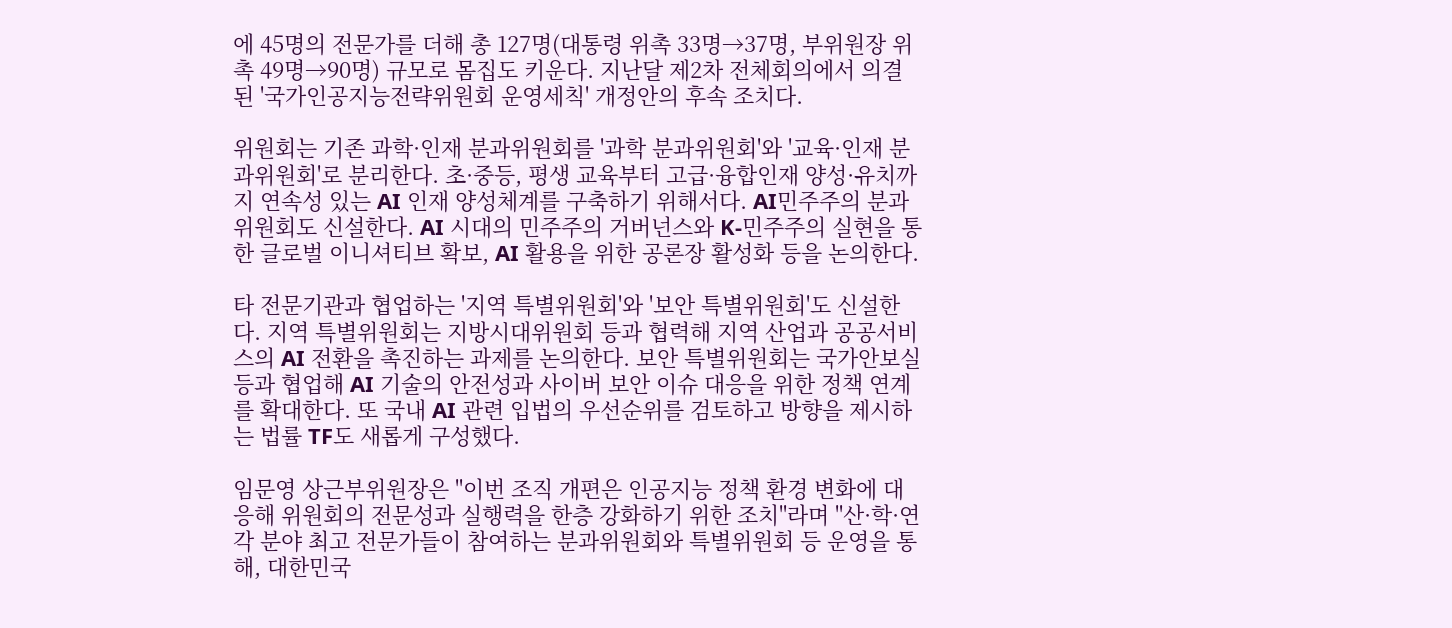에 45명의 전문가를 더해 총 127명(대통령 위촉 33명→37명, 부위원장 위촉 49명→90명) 규모로 몸집도 키운다. 지난달 제2차 전체회의에서 의결된 '국가인공지능전략위원회 운영세칙' 개정안의 후속 조치다.

위원회는 기존 과학·인재 분과위원회를 '과학 분과위원회'와 '교육·인재 분과위원회'로 분리한다. 초·중등, 평생 교육부터 고급·융합인재 양성·유치까지 연속성 있는 AI 인재 양성체계를 구축하기 위해서다. AI민주주의 분과위원회도 신설한다. AI 시대의 민주주의 거버넌스와 K-민주주의 실현을 통한 글로벌 이니셔티브 확보, AI 활용을 위한 공론장 활성화 등을 논의한다.

타 전문기관과 협업하는 '지역 특별위원회'와 '보안 특별위원회'도 신설한다. 지역 특별위원회는 지방시대위원회 등과 협력해 지역 산업과 공공서비스의 AI 전환을 촉진하는 과제를 논의한다. 보안 특별위원회는 국가안보실 등과 협업해 AI 기술의 안전성과 사이버 보안 이슈 대응을 위한 정책 연계를 확대한다. 또 국내 AI 관련 입법의 우선순위를 검토하고 방향을 제시하는 법률 TF도 새롭게 구성했다.

임문영 상근부위원장은 "이번 조직 개편은 인공지능 정책 환경 변화에 대응해 위원회의 전문성과 실행력을 한층 강화하기 위한 조치"라며 "산·학·연 각 분야 최고 전문가들이 참여하는 분과위원회와 특별위원회 등 운영을 통해, 대한민국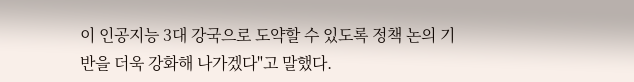이 인공지능 3대 강국으로 도약할 수 있도록 정책 논의 기반을 더욱 강화해 나가겠다"고 말했다.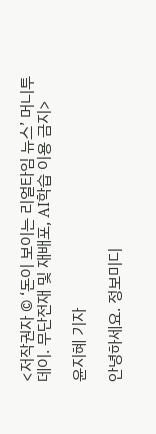<저작권자 © ‘돈이 보이는 리얼타임 뉴스’ 머니투데이. 무단전재 및 재배포, AI학습 이용 금지>

윤지혜 기자

안녕하세요. 정보미디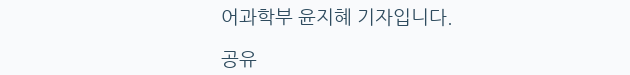어과학부 윤지혜 기자입니다.

공유